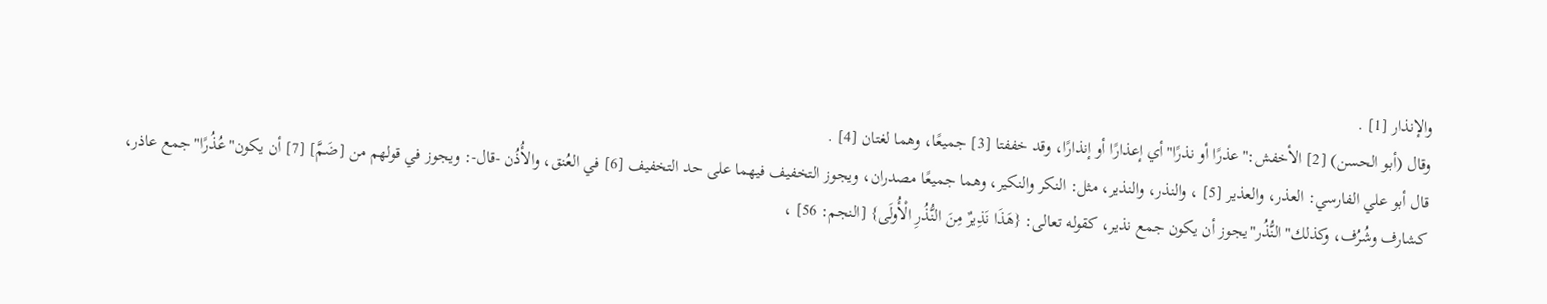والإنذار [1] .
وقال (أبو الحسن) [2] الأخفش:"عذرًا أو نذرًا"أي إعذارًا أو إنذارًا، وقد خففتا [3] جميعًا، وهما لغتان [4] .
قال أبو علي الفارسي: العذر، والعذير [5] ، والنذر، والنذير، مثل: النكر والنكير، وهما جميعًا مصدران، ويجوز التخفيف فيهما على حد التخفيف [6] في العُنق، والأُذُن -قال-: ويجوز في قولهم من [ضَمَّ] [7] أن يكون"عُذُرًا"جمع عاذر، كشارف وشُرُف، وكذلك"النُّذُر"يجوز أن يكون جمع نذير، كقوله تعالى: {هَذَا نَذِيرٌ مِنَ النُّذُرِ الْأُولَى} [النجم: 56] ،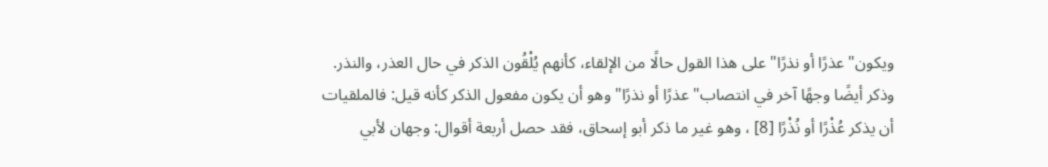ويكون"عذرًا أو نذرًا"على هذا القول حالًا من الإلقاء، كأنهم يُلْقُون الذكر في حال العذر، والنذر.
وذكر أيضًا وجهًا آخر في انتصاب"عذرًا أو نذرًا"وهو أن يكون مفعول الذكر كأنه قيل: فالملقيات أن يذكر عُذْرًا أو نُذْرًا [8] ، وهو غير ما ذكر أبو إسحاق، فقد حصل أربعة أقوال: وجهان لأبي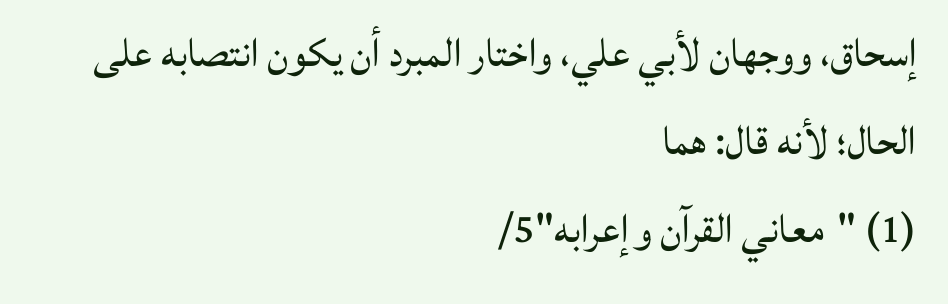إسحاق، ووجهان لأبي علي، واختار المبرد أن يكون انتصابه على الحال؛ لأنه قال: هما
(1) "معاني القرآن وإعرابه"5/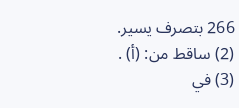266 بتصرف يسير.
(2) ساقط من: (أ) .
(3) في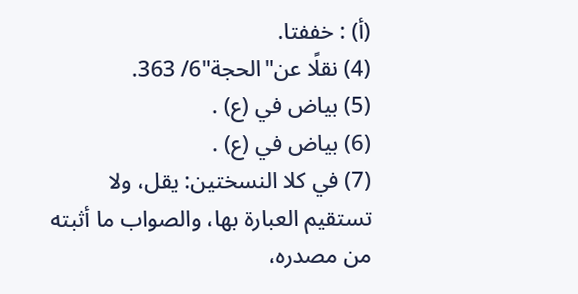(أ) : خففتا.
(4) نقلًا عن"الحجة"6/ 363.
(5) بياض في (ع) .
(6) بياض في (ع) .
(7) في كلا النسختين: يقل، ولا تستقيم العبارة بها، والصواب ما أثبته من مصدره،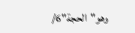وهو"الحجة"6/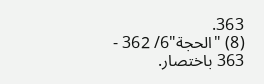363.
(8) "الحجة"6/ 362 - 363 باختصار.